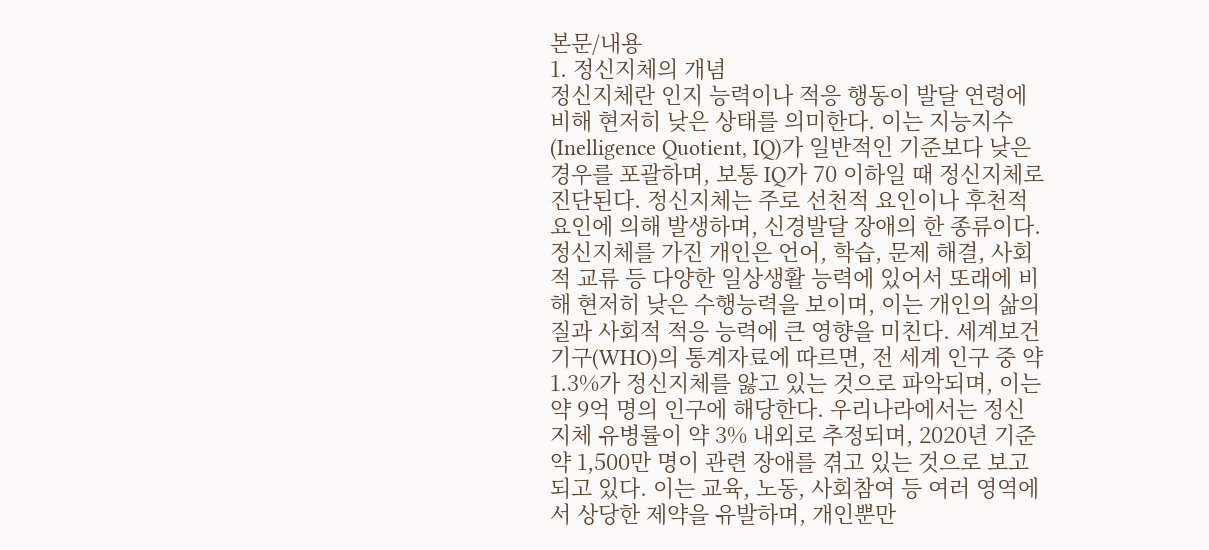본문/내용
1. 정신지체의 개념
정신지체란 인지 능력이나 적응 행동이 발달 연령에 비해 현저히 낮은 상태를 의미한다. 이는 지능지수(Inelligence Quotient, IQ)가 일반적인 기준보다 낮은 경우를 포괄하며, 보통 IQ가 70 이하일 때 정신지체로 진단된다. 정신지체는 주로 선천적 요인이나 후천적 요인에 의해 발생하며, 신경발달 장애의 한 종류이다. 정신지체를 가진 개인은 언어, 학습, 문제 해결, 사회적 교류 등 다양한 일상생활 능력에 있어서 또래에 비해 현저히 낮은 수행능력을 보이며, 이는 개인의 삶의 질과 사회적 적응 능력에 큰 영향을 미친다. 세계보건기구(WHO)의 통계자료에 따르면, 전 세계 인구 중 약 1.3%가 정신지체를 앓고 있는 것으로 파악되며, 이는 약 9억 명의 인구에 해당한다. 우리나라에서는 정신지체 유병률이 약 3% 내외로 추정되며, 2020년 기준 약 1,500만 명이 관련 장애를 겪고 있는 것으로 보고되고 있다. 이는 교육, 노동, 사회참여 등 여러 영역에서 상당한 제약을 유발하며, 개인뿐만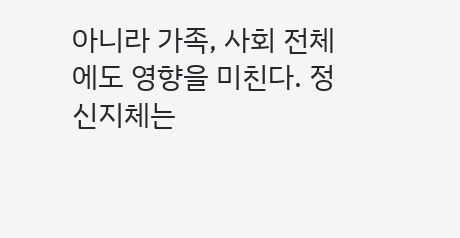아니라 가족, 사회 전체에도 영향을 미친다. 정신지체는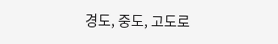경도, 중도, 고도로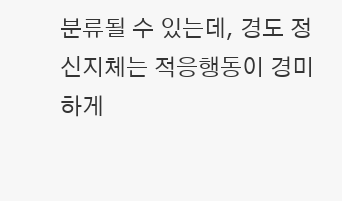분류될 수 있는데, 경도 정신지체는 적응행동이 경미하게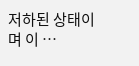저하된 상태이며 이 …